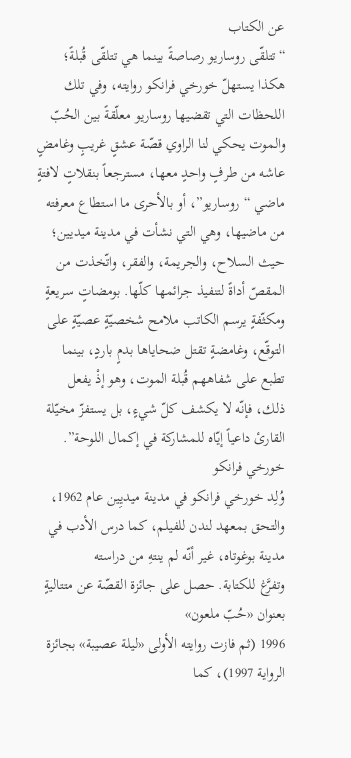عن الكتاب
“تتلقّى روساريو رصاصةً بينما هي تتلقّى قُبلةً؛ هكذا يستهلّ خورخي فرانكو روايته، وفي تلك اللحظات التي تقضيها روساريو معلّقةً بين الحُبّ والموت يحكي لنا الراوي قصّة عشقٍ غريبٍ وغامضٍ عاشه من طرفٍ واحدٍ معها، مسترجعاً بنقلاتٍ لافتةٍ ماضي “روساريو”، أو بالأحرى ما استطاع معرفته من ماضيها، وهي التي نشأت في مدينة ميديين؛ حيث السلاح، والجريمة، والفقر، واتّخذت من المقصّ أداةً لتنفيذ جرائمها كلّها. بومضاتٍ سريعةٍ ومكثّفةٍ يرسم الكاتب ملامح شخصيّةٍ عصيّةٍ على التوقّع، وغامضةٍ تقتل ضحاياها بدمٍ باردٍ، بينما تطبع على شفاههم قُبلة الموت، وهو إذْ يفعل ذلك، فإنّه لا يكشف كلّ شيءٍ، بل يستفزّ مخيّلة القارئ داعياً إيّاه للمشاركة في إكمال اللوحة”.
خورخي فرانكو
وُلِد خورخي فرانكو في مدينة ميديِين عام 1962، والتحق بمعهد لندن للفيلم، كما درس الأدب في مدينة بوغوتاه، غير أنّه لم ينتهِ من دراسته
وتفرَّغ للكتابة. حصل على جائزة القصّة عن متتاليةٍ بعنوان «حُبّ ملعون»
1996 (ثم فازت روايته الأولى «ليلة عصيبة» بجائزة الرواية 1997)، كما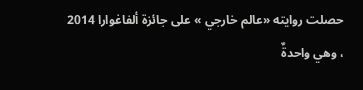حصلت روايته «عالم خارجي » على جائزة ألفاغوارا 2014 ، وهي واحدةٌ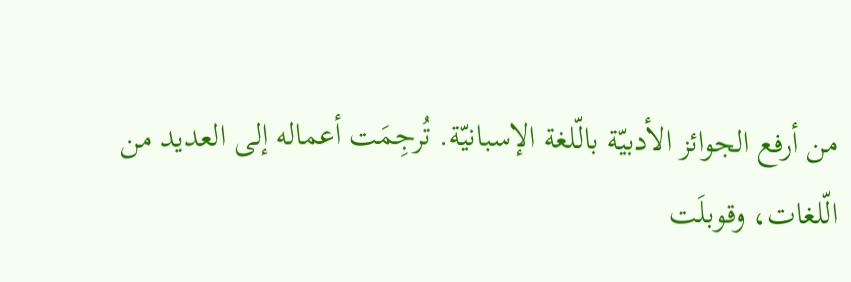من أرفع الجوائز الأدبيّة بالّلغة الإسبانيّة. تُرجِمَت أعماله إلى العديد من
الّلغات، وقوبلَت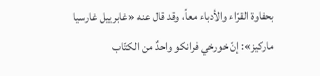بحفاوة القرّاء والأدباء معاً، وقد قال عنه «غابرييل غارسيا ماركيز»: إنّ خورخي فرانكو واحدٌ من الكتّاب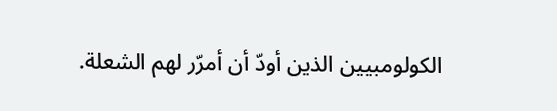الكولومبيين الذين أودّ أن أمرّر لهم الشعلة.